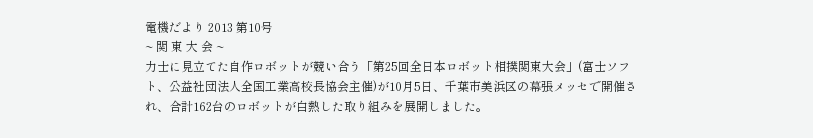電機だより 2013 第10号
~ 関 東 大 会 ~
力士に見立てた自作ロボットが競い合う「第25回全日本ロボット相撲関東大会」(富士ソフト、公益社団法人全国工業高校長協会主催)が10月5日、千葉市美浜区の幕張メッセで開催され、合計162台のロボットが白熱した取り組みを展開しました。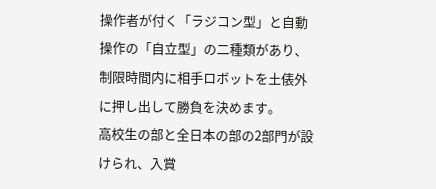操作者が付く「ラジコン型」と自動操作の「自立型」の二種類があり、制限時間内に相手ロボットを土俵外に押し出して勝負を決めます。
高校生の部と全日本の部の2部門が設けられ、入賞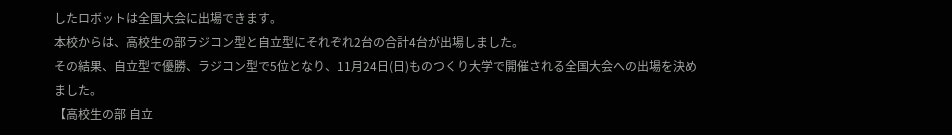したロボットは全国大会に出場できます。
本校からは、高校生の部ラジコン型と自立型にそれぞれ2台の合計4台が出場しました。
その結果、自立型で優勝、ラジコン型で5位となり、11月24日(日)ものつくり大学で開催される全国大会への出場を決めました。
【高校生の部 自立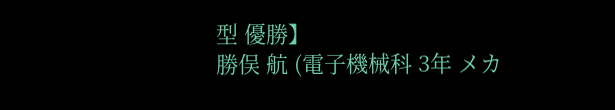型 優勝】
勝俣 航 (電子機械科 3年 メカ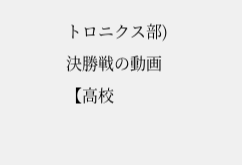トロニクス部)
決勝戦の動画
【高校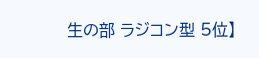生の部 ラジコン型 5位】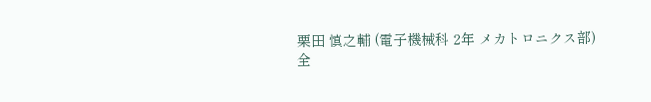栗田 慎之輔 (電子機械科 2年 メカトロニクス部)
全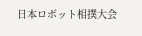日本ロボット相撲大会